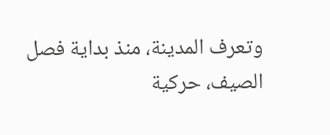وتعرف المدينة، منذ بداية فصل الصيف، حركية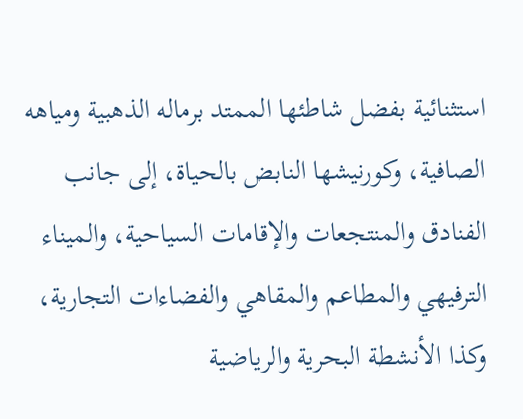استثنائية بفضل شاطئها الممتد برماله الذهبية ومياهه الصافية، وكورنيشها النابض بالحياة، إلى جانب الفنادق والمنتجعات والإقامات السياحية، والميناء الترفيهي والمطاعم والمقاهي والفضاءات التجارية، وكذا الأنشطة البحرية والرياضية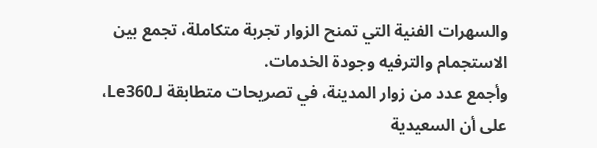والسهرات الفنية التي تمنح الزوار تجربة متكاملة، تجمع بين الاستجمام والترفيه وجودة الخدمات.
وأجمع عدد من زوار المدينة، في تصريحات متطابقة لـLe360، على أن السعيدية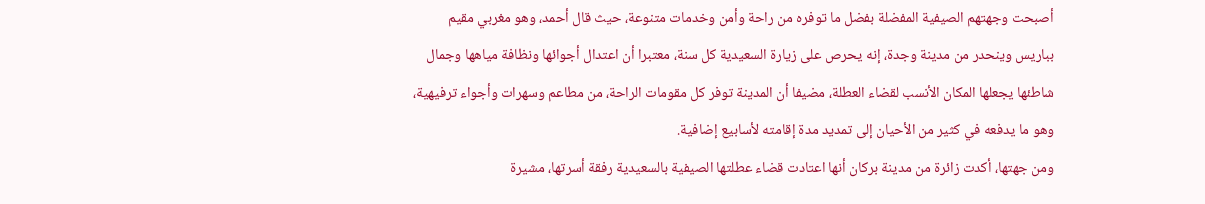أصبحت وجهتهم الصيفية المفضلة بفضل ما توفره من راحة وأمن وخدمات متنوعة، حيث قال أحمد، وهو مغربي مقيم بباريس وينحدر من مدينة وجدة، إنه يحرص على زيارة السعيدية كل سنة، معتبرا أن اعتدال أجوائها ونظافة مياهها وجمال شاطئها يجعلها المكان الأنسب لقضاء العطلة، مضيفا أن المدينة توفر كل مقومات الراحة، من مطاعم وسهرات وأجواء ترفيهية، وهو ما يدفعه في كثير من الأحيان إلى تمديد مدة إقامته لأسابيع إضافية.
ومن جهتها، أكدت زائرة من مدينة بركان أنها اعتادت قضاء عطلتها الصيفية بالسعيدية رفقة أسرتها، مشيرة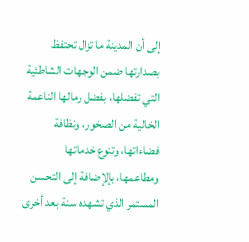إلى أن المدينة ما تزال تحتفظ بصدارتها ضمن الوجهات الشاطئية التي تفضلها، بفضل رمالها الناعمة الخالية من الصخور، ونظافة فضاءاتها، وتنوع خدماتها ومطاعمها، بإلإضافة إلى التحسن المستمر الذي تشهده سنة بعد أخرى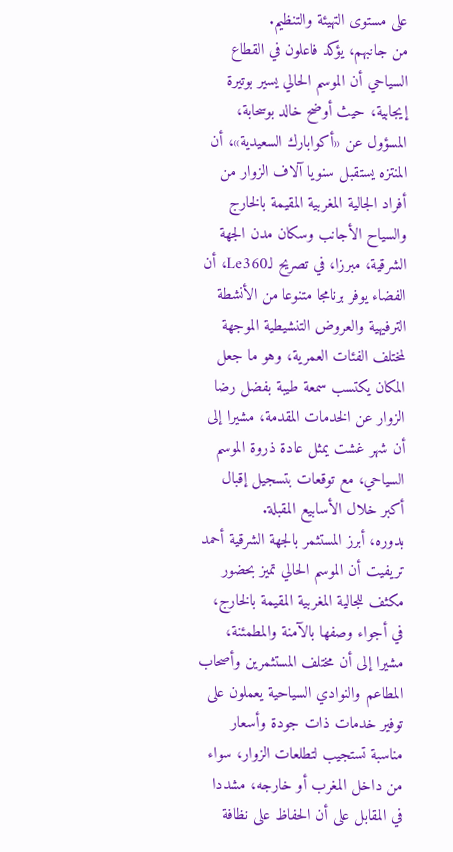على مستوى التهيئة والتنظيم.
من جانبهم، يؤكد فاعلون في القطاع السياحي أن الموسم الحالي يسير بوتيرة إيجابية، حيث أوضح خالد بوسحابة، المسؤول عن «أكوابارك السعيدية»، أن المنتزه يستقبل سنويا آلاف الزوار من أفراد الجالية المغربية المقيمة بالخارج والسياح الأجانب وسكان مدن الجهة الشرقية، مبرزا، في تصريح لـLe360، أن الفضاء يوفر برنامجا متنوعا من الأنشطة الترفيهية والعروض التنشيطية الموجهة لمختلف الفئات العمرية، وهو ما جعل المكان يكتسب سمعة طيبة بفضل رضا الزوار عن الخدمات المقدمة، مشيرا إلى أن شهر غشت يمثل عادة ذروة الموسم السياحي، مع توقعات بتسجيل إقبال أكبر خلال الأسابيع المقبلة.
بدوره، أبرز المستثمر بالجهة الشرقية أحمد تريفيت أن الموسم الحالي تميز بحضور مكثف للجالية المغربية المقيمة بالخارج، في أجواء وصفها بالآمنة والمطمئنة، مشيرا إلى أن مختلف المستثمرين وأصحاب المطاعم والنوادي السياحية يعملون على توفير خدمات ذات جودة وأسعار مناسبة تستجيب لتطلعات الزوار، سواء من داخل المغرب أو خارجه، مشددا في المقابل على أن الحفاظ على نظافة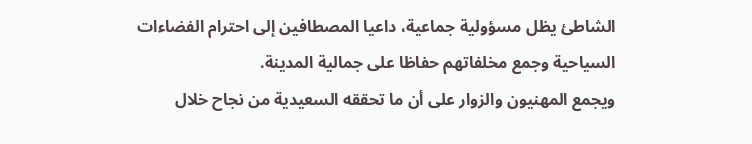الشاطئ يظل مسؤولية جماعية، داعيا المصطافين إلى احترام الفضاءات السياحية وجمع مخلفاتهم حفاظا على جمالية المدينة.
ويجمع المهنيون والزوار على أن ما تحققه السعيدية من نجاح خلال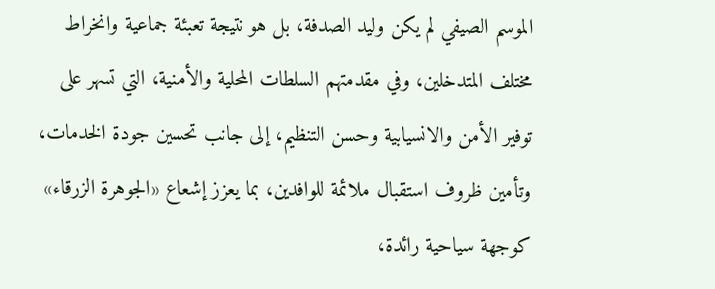الموسم الصيفي لم يكن وليد الصدفة، بل هو نتيجة تعبئة جماعية وانخراط مختلف المتدخلين، وفي مقدمتهم السلطات المحلية والأمنية، التي تسهر على توفير الأمن والانسيابية وحسن التنظيم، إلى جانب تحسين جودة الخدمات، وتأمين ظروف استقبال ملائمة للوافدين، بما يعزز إشعاع «الجوهرة الزرقاء» كوجهة سياحية رائدة،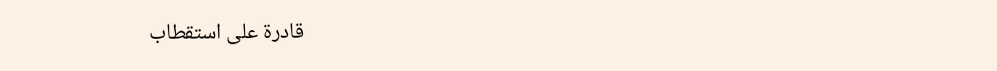قادرة على استقطاب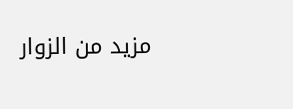مزيد من الزوار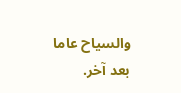والسياح عاما بعد آخر.